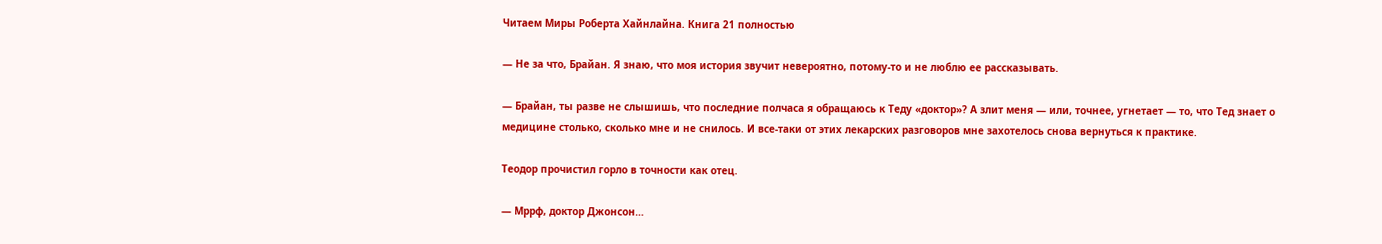Читаем Миры Роберта Хайнлайна. Книга 21 полностью

— Не за что, Брайан. Я знаю, что моя история звучит невероятно, потому-то и не люблю ее рассказывать.

— Брайан, ты разве не слышишь, что последние полчаса я обращаюсь к Теду «доктор»? А злит меня — или, точнее, угнетает — то, что Тед знает о медицине столько, сколько мне и не снилось. И все-таки от этих лекарских разговоров мне захотелось снова вернуться к практике.

Теодор прочистил горло в точности как отец.

— Мррф, доктор Джонсон…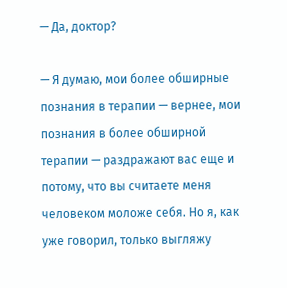— Да, доктор?

— Я думаю, мои более обширные познания в терапии — вернее, мои познания в более обширной терапии — раздражают вас еще и потому, что вы считаете меня человеком моложе себя. Но я, как уже говорил, только выгляжу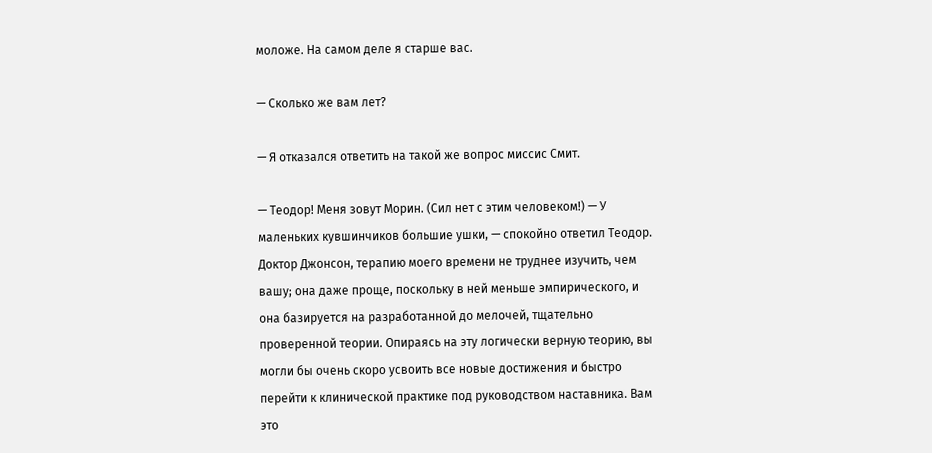моложе. На самом деле я старше вас.

— Сколько же вам лет?

— Я отказался ответить на такой же вопрос миссис Смит.

— Теодор! Меня зовут Морин. (Сил нет с этим человеком!) — У маленьких кувшинчиков большие ушки, — спокойно ответил Теодор. Доктор Джонсон, терапию моего времени не труднее изучить, чем вашу; она даже проще, поскольку в ней меньше эмпирического, и она базируется на разработанной до мелочей, тщательно проверенной теории. Опираясь на эту логически верную теорию, вы могли бы очень скоро усвоить все новые достижения и быстро перейти к клинической практике под руководством наставника. Вам это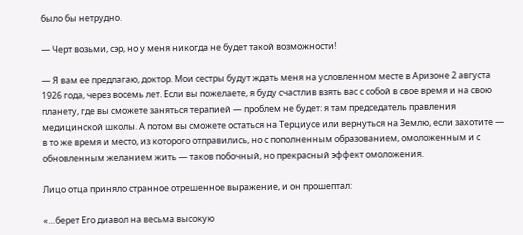было бы нетрудно.

— Черт возьми, сэр, но у меня никогда не будет такой возможности!

— Я вам ее предлагаю, доктор. Мои сестры будут ждать меня на условленном месте в Аризоне 2 августа 1926 года, через восемь лет. Если вы пожелаете, я буду счастлив взять вас с собой в свое время и на свою планету, где вы сможете заняться терапией — проблем не будет: я там председатель правления медицинской школы. А потом вы сможете остаться на Терциусе или вернуться на Землю, если захотите — в то же время и место, из которого отправились, но с пополненным образованием, омоложенным и с обновленным желанием жить — таков побочный, но прекрасный эффект омоложения.

Лицо отца приняло странное отрешенное выражение, и он прошептал:

«…берет Его диавол на весьма высокую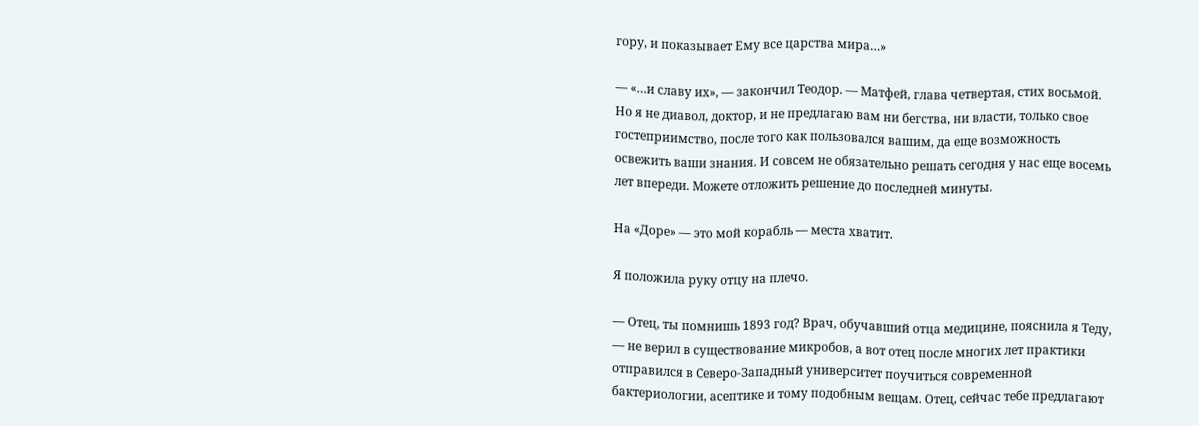гору, и показывает Ему все царства мира…»

— «…и славу их», — закончил Теодор. — Матфей, глава четвертая, стих восьмой. Но я не диавол, доктор, и не предлагаю вам ни бегства, ни власти, только свое гостеприимство, после того как пользовался вашим, да еще возможность освежить ваши знания. И совсем не обязательно решать сегодня у нас еще восемь лет впереди. Можете отложить решение до последней минуты.

На «Доре» — это мой корабль — места хватит.

Я положила руку отцу на плечо.

— Отец, ты помнишь 1893 год? Врач, обучавший отца медицине, пояснила я Теду, — не верил в существование микробов, а вот отец после многих лет практики отправился в Северо-Западный университет поучиться современной бактериологии, асептике и тому подобным вещам. Отец, сейчас тебе предлагают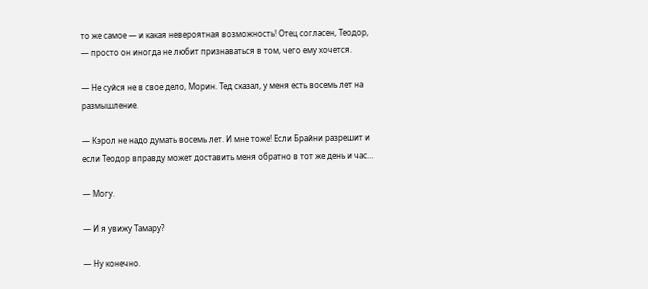то же самое — и какая невероятная возможность! Отец согласен, Теодор, — просто он иногда не любит признаваться в том, чего ему хочется.

— Не суйся не в свое дело, Морин. Тед сказал, у меня есть восемь лет на размышление.

— Кэрол не надо думать восемь лет. И мне тоже! Если Брайни разрешит и если Теодор вправду может доставить меня обратно в тот же день и час…

— Могу.

— И я увижу Тамару?

— Ну конечно.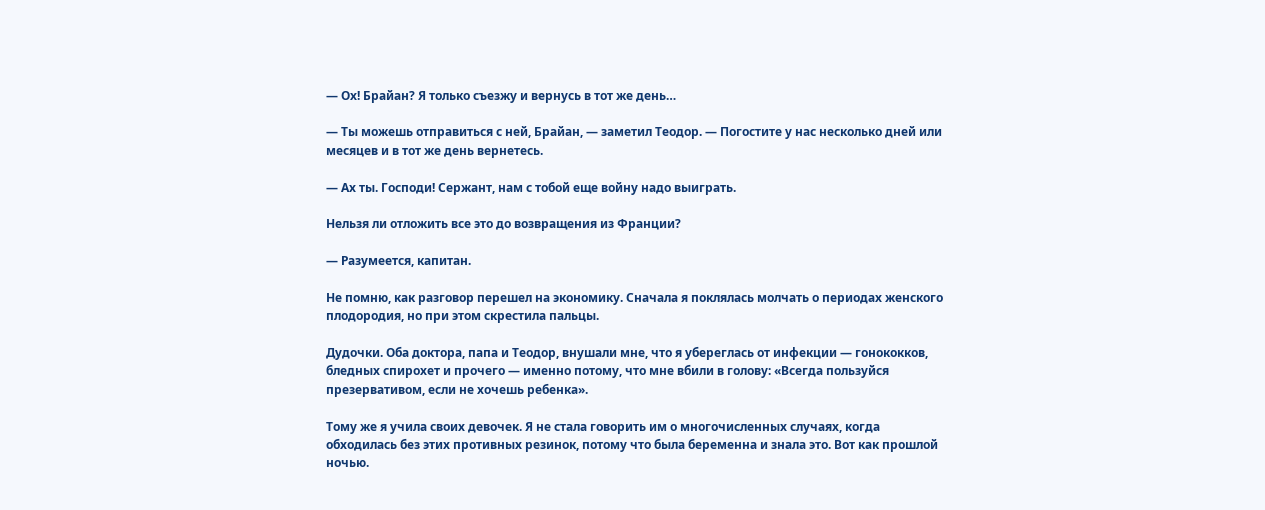— Ох! Брайан? Я только съезжу и вернусь в тот же день…

— Ты можешь отправиться с ней, Брайан, — заметил Теодор. — Погостите у нас несколько дней или месяцев и в тот же день вернетесь.

— Ах ты. Господи! Сержант, нам с тобой еще войну надо выиграть.

Нельзя ли отложить все это до возвращения из Франции?

— Разумеется, капитан.

Не помню, как разговор перешел на экономику. Сначала я поклялась молчать о периодах женского плодородия, но при этом скрестила пальцы.

Дудочки. Оба доктора, папа и Теодор, внушали мне, что я убереглась от инфекции — гонококков, бледных спирохет и прочего — именно потому, что мне вбили в голову: «Всегда пользуйся презервативом, если не хочешь ребенка».

Тому же я учила своих девочек. Я не стала говорить им о многочисленных случаях, когда обходилась без этих противных резинок, потому что была беременна и знала это. Вот как прошлой ночью.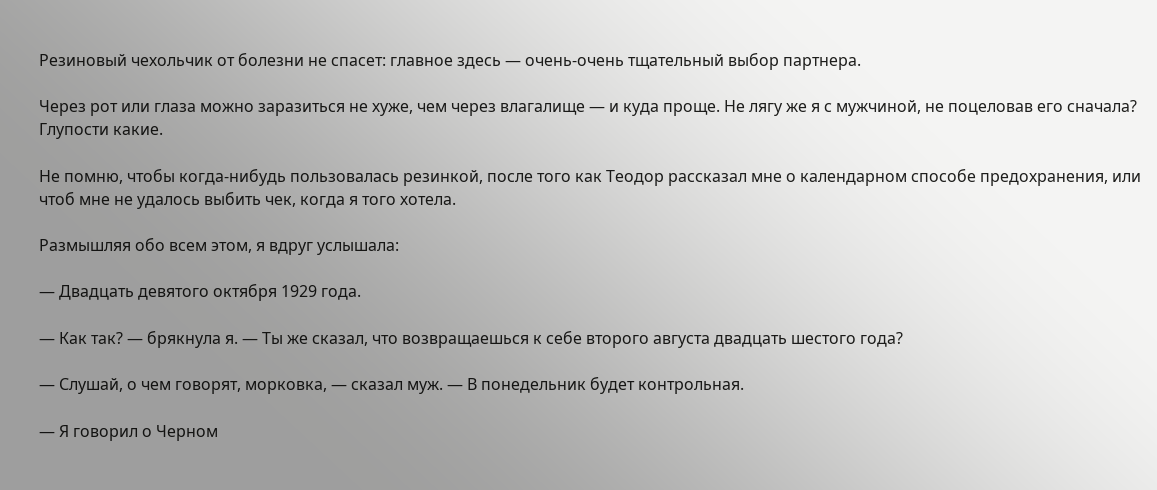Резиновый чехольчик от болезни не спасет: главное здесь — очень-очень тщательный выбор партнера.

Через рот или глаза можно заразиться не хуже, чем через влагалище — и куда проще. Не лягу же я с мужчиной, не поцеловав его сначала? Глупости какие.

Не помню, чтобы когда-нибудь пользовалась резинкой, после того как Теодор рассказал мне о календарном способе предохранения, или чтоб мне не удалось выбить чек, когда я того хотела.

Размышляя обо всем этом, я вдруг услышала:

— Двадцать девятого октября 1929 года.

— Как так? — брякнула я. — Ты же сказал, что возвращаешься к себе второго августа двадцать шестого года?

— Слушай, о чем говорят, морковка, — сказал муж. — В понедельник будет контрольная.

— Я говорил о Черном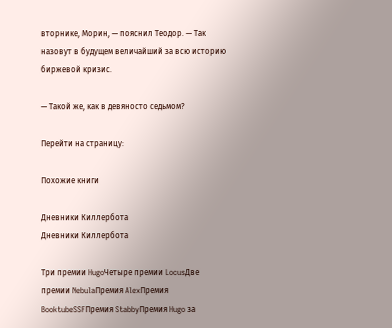вторнике, Морин, — пояснил Теодор. — Так назовут в будущем величайший за всю историю биржевой кризис.

— Такой же, как в девяносто седьмом?

Перейти на страницу:

Похожие книги

Дневники Киллербота
Дневники Киллербота

Три премии HugoЧетыре премии LocusДве премии NebulaПремия AlexПремия BooktubeSSFПремия StabbyПремия Hugo за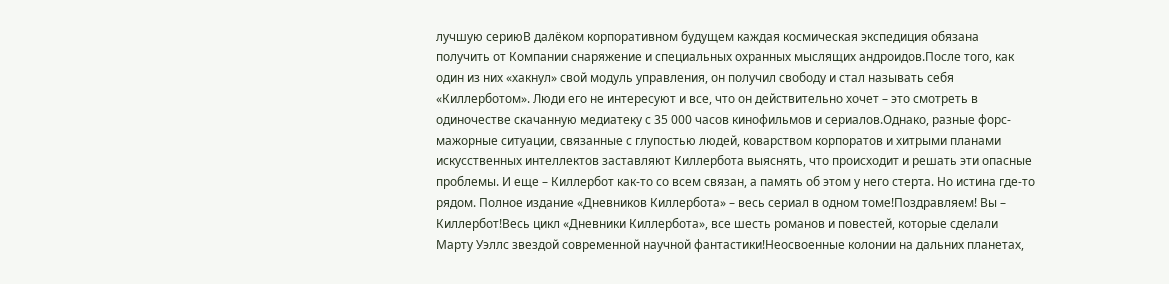лучшую сериюВ далёком корпоративном будущем каждая космическая экспедиция обязана получить от Компании снаряжение и специальных охранных мыслящих андроидов.После того, как один из них «хакнул» свой модуль управления, он получил свободу и стал называть себя «Киллерботом». Люди его не интересуют и все, что он действительно хочет – это смотреть в одиночестве скачанную медиатеку с 35 000 часов кинофильмов и сериалов.Однако, разные форс-мажорные ситуации, связанные с глупостью людей, коварством корпоратов и хитрыми планами искусственных интеллектов заставляют Киллербота выяснять, что происходит и решать эти опасные проблемы. И еще – Киллербот как-то со всем связан, а память об этом у него стерта. Но истина где-то рядом. Полное издание «Дневников Киллербота» – весь сериал в одном томе!Поздравляем! Вы – Киллербот!Весь цикл «Дневники Киллербота», все шесть романов и повестей, которые сделали Марту Уэллс звездой современной научной фантастики!Неосвоенные колонии на дальних планетах,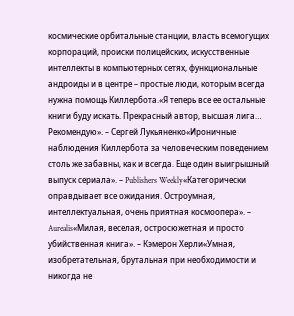космические орбитальные станции, власть всемогущих корпораций, происки полицейских, искусственные интеллекты в компьютерных сетях, функциональные андроиды и в центре – простые люди, которым всегда нужна помощь Киллербота.«Я теперь все ее остальные книги буду искать. Прекрасный автор, высшая лига… Рекомендую». – Сергей Лукьяненко«Ироничные наблюдения Киллербота за человеческим поведением столь же забавны, как и всегда. Еще один выигрышный выпуск сериала». – Publishers Weekly«Категорически оправдывает все ожидания. Остроумная, интеллектуальная, очень приятная космоопера». – Aurealis«Милая, веселая, остросюжетная и просто убийственная книга». – Кэмерон Херли«Умная, изобретательная, брутальная при необходимости и никогда не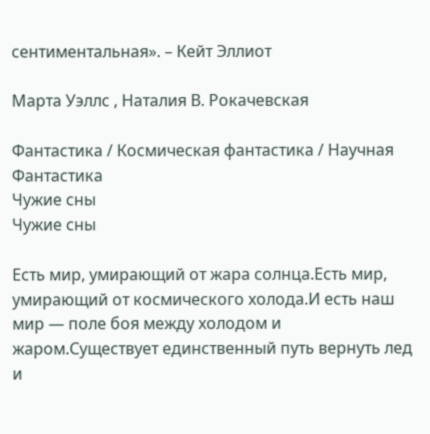сентиментальная». – Кейт Эллиот

Марта Уэллс , Наталия В. Рокачевская

Фантастика / Космическая фантастика / Научная Фантастика
Чужие сны
Чужие сны

Есть мир, умирающий от жара солнца.Есть мир, умирающий от космического холода.И есть наш мир — поле боя между холодом и жаром.Существует единственный путь вернуть лед и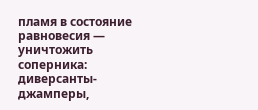пламя в состояние равновесия — уничтожить соперника: диверсанты-джамперы,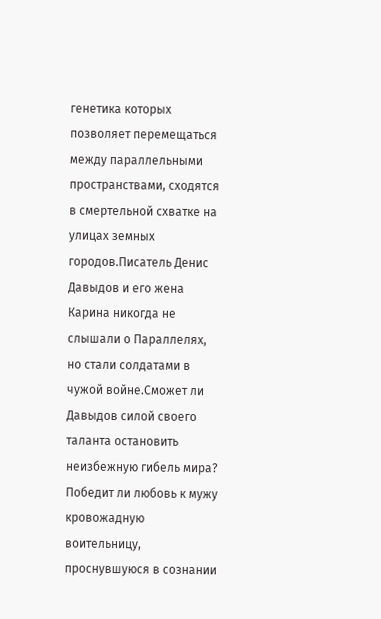генетика которых позволяет перемещаться между параллельными пространствами, сходятся в смертельной схватке на улицах земных городов.Писатель Денис Давыдов и его жена Карина никогда не слышали о Параллелях, но стали солдатами в чужой войне.Сможет ли Давыдов силой своего таланта остановить неизбежную гибель мира? Победит ли любовь к мужу кровожадную воительницу, проснувшуюся в сознании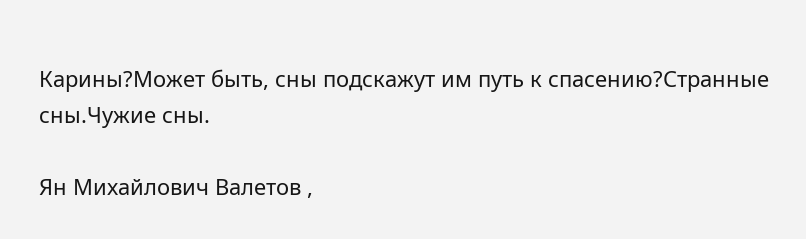Карины?Может быть, сны подскажут им путь к спасению?Странные сны.Чужие сны.

Ян Михайлович Валетов ,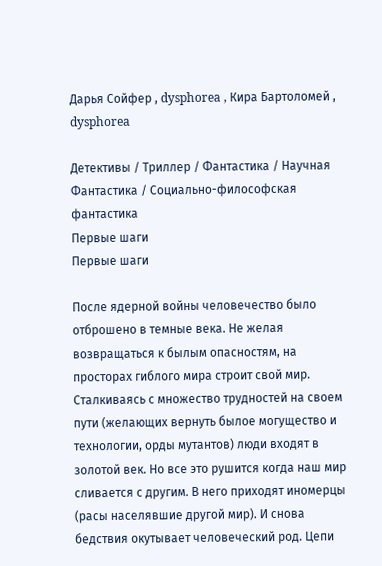Дарья Сойфер , dysphorea , Кира Бартоломей , dysphorea

Детективы / Триллер / Фантастика / Научная Фантастика / Социально-философская фантастика
Первые шаги
Первые шаги

После ядерной войны человечество было отброшено в темные века. Не желая возвращаться к былым опасностям, на просторах гиблого мира строит свой мир. Сталкиваясь с множество трудностей на своем пути (желающих вернуть былое могущество и технологии, орды мутантов) люди входят в золотой век. Но все это рушится когда наш мир сливается с другим. В него приходят иномерцы (расы населявшие другой мир). И снова бедствия окутывает человеческий род. Цепи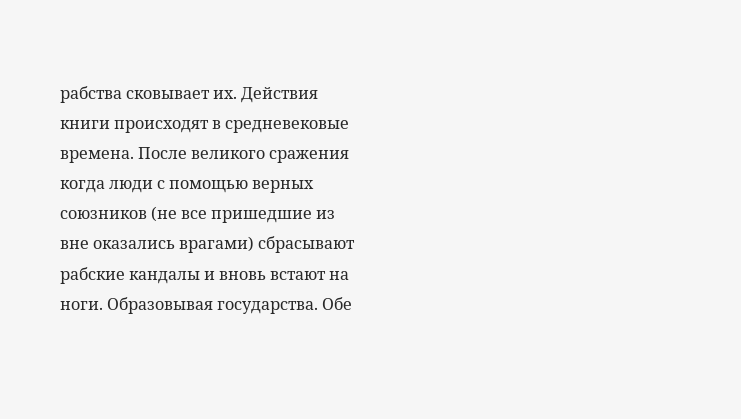рабства сковывает их. Действия книги происходят в средневековые времена. После великого сражения когда люди с помощью верных союзников (не все пришедшие из вне оказались врагами) сбрасывают рабские кандалы и вновь встают на ноги. Образовывая государства. Обе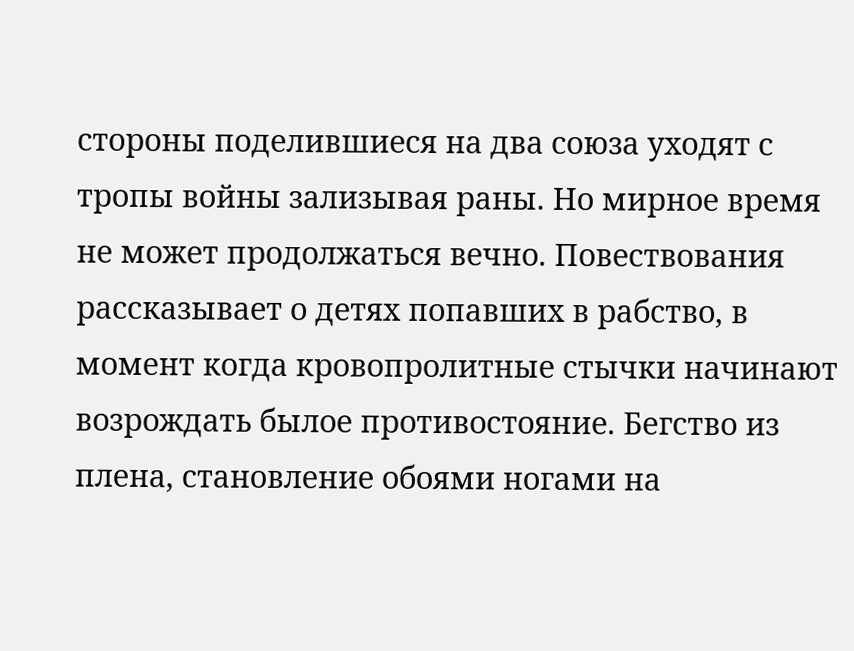стороны поделившиеся на два союза уходят с тропы войны зализывая раны. Но мирное время не может продолжаться вечно. Повествования рассказывает о детях попавших в рабство, в момент когда кровопролитные стычки начинают возрождать былое противостояние. Бегство из плена, становление обоями ногами на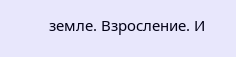земле. Взросление. И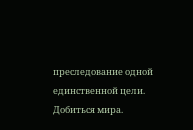преследование одной единственной цели. Добиться мира.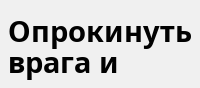Опрокинуть врага и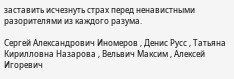заставить исчезнуть страх перед ненавистными разорителями из каждого разума.

Сергей Александрович Иномеров , Денис Русс , Татьяна Кирилловна Назарова , Вельвич Максим , Алексей Игоревич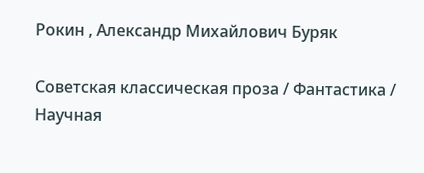Рокин , Александр Михайлович Буряк

Советская классическая проза / Фантастика / Научная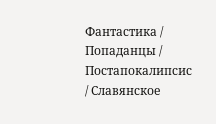Фантастика / Попаданцы / Постапокалипсис / Славянское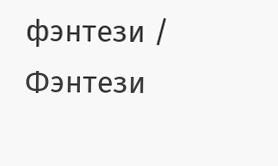фэнтези / Фэнтези